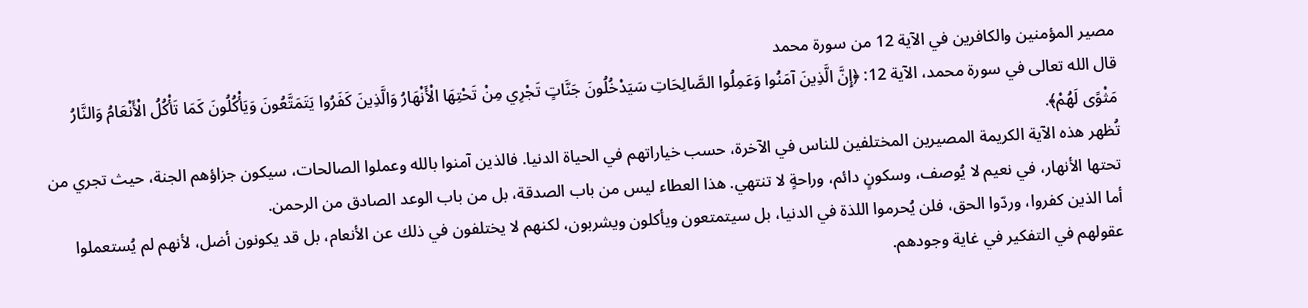مصير المؤمنين والكافرين في الآية 12 من سورة محمد
قال الله تعالى في سورة محمد، الآية 12: ﴿إِنَّ الَّذِينَ آمَنُوا وَعَمِلُوا الصَّالِحَاتِ سَيَدْخُلُونَ جَنَّاتٍ تَجْرِي مِنْ تَحْتِهَا الْأَنْهَارُ وَالَّذِينَ كَفَرُوا يَتَمَتَّعُونَ وَيَأْكُلُونَ كَمَا تَأْكُلُ الْأَنْعَامُ وَالنَّارُ مَثْوًى لَهُمْ﴾.
تُظهر هذه الآية الكريمة المصيرين المختلفين للناس في الآخرة، حسب خياراتهم في الحياة الدنيا. فالذين آمنوا بالله وعملوا الصالحات، سيكون جزاؤهم الجنة، حيث تجري من تحتها الأنهار، في نعيم لا يُوصف، وسكونٍ دائم، وراحةٍ لا تنتهي. هذا العطاء ليس من باب الصدقة، بل من باب الوعد الصادق من الرحمن.
أما الذين كفروا، وردّوا الحق، فلن يُحرموا اللذة في الدنيا، بل سيتمتعون ويأكلون ويشربون، لكنهم لا يختلفون في ذلك عن الأنعام، بل قد يكونون أضل، لأنهم لم يُستعملوا عقولهم في التفكير في غاية وجودهم.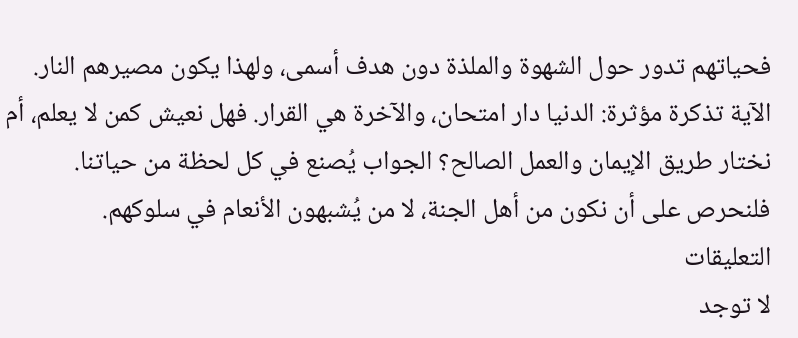فحياتهم تدور حول الشهوة والملذة دون هدف أسمى، ولهذا يكون مصيرهم النار.
الآية تذكرة مؤثرة: الدنيا دار امتحان، والآخرة هي القرار. فهل نعيش كمن لا يعلم، أم نختار طريق الإيمان والعمل الصالح؟ الجواب يُصنع في كل لحظة من حياتنا. فلنحرص على أن نكون من أهل الجنة، لا من يُشبهون الأنعام في سلوكهم.
التعليقات
لا توجد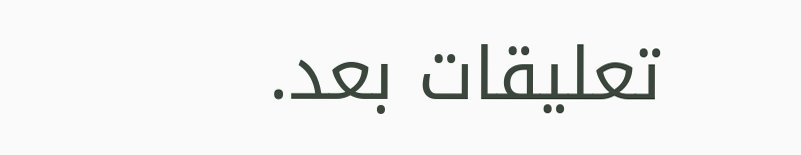تعليقات بعد.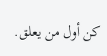كن أول من يعلق.